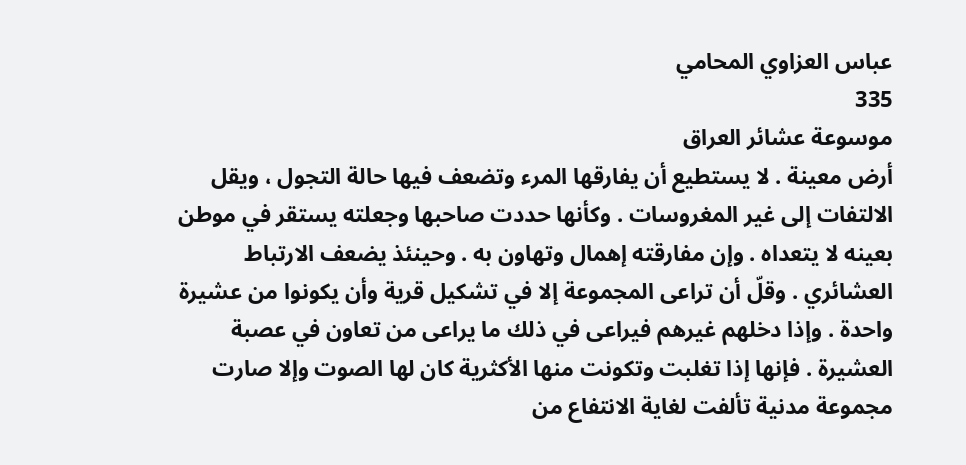عباس العزاوي المحامي
335
موسوعة عشائر العراق
أرض معينة . لا يستطيع أن يفارقها المرء وتضعف فيها حالة التجول ، ويقل الالتفات إلى غير المغروسات . وكأنها حددت صاحبها وجعلته يستقر في موطن بعينه لا يتعداه . وإن مفارقته إهمال وتهاون به . وحينئذ يضعف الارتباط العشائري . وقلّ أن تراعى المجموعة إلا في تشكيل قرية وأن يكونوا من عشيرة واحدة . وإذا دخلهم غيرهم فيراعى في ذلك ما يراعى من تعاون في عصبة العشيرة . فإنها إذا تغلبت وتكونت منها الأكثرية كان لها الصوت وإلا صارت مجموعة مدنية تألفت لغاية الانتفاع من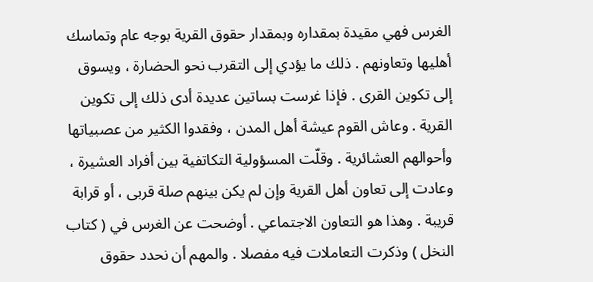الغرس فهي مقيدة بمقداره وبمقدار حقوق القرية بوجه عام وتماسك أهليها وتعاونهم . ذلك ما يؤدي إلى التقرب نحو الحضارة ، ويسوق إلى تكوين القرى . فإذا غرست بساتين عديدة أدى ذلك إلى تكوين القرية . وعاش القوم عيشة أهل المدن ، وفقدوا الكثير من عصبياتها وأحوالهم العشائرية . وقلّت المسؤولية التكاتفية بين أفراد العشيرة ، وعادت إلى تعاون أهل القرية وإن لم يكن بينهم صلة قربى ، أو قرابة قريبة . وهذا هو التعاون الاجتماعي . أوضحت عن الغرس في ( كتاب النخل ) وذكرت التعاملات فيه مفصلا . والمهم أن نحدد حقوق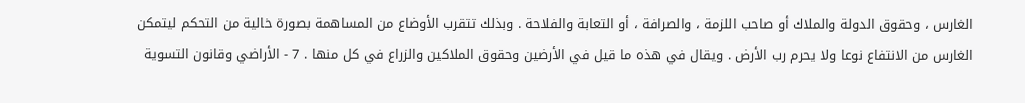الغارس ، وحقوق الدولة والملاك أو صاحب اللزمة ، والصرافة ، أو التعابة والفلاحة . وبذلك تتقرب الأوضاع من المساهمة بصورة خالية من التحكم ليتمكن الغارس من الانتفاع نوعا ولا يحرم رب الأرض . ويقال في هذه ما قيل في الأرضين وحقوق الملاكين والزراع في كل منها . 7 - الأراضي وقانون التسوية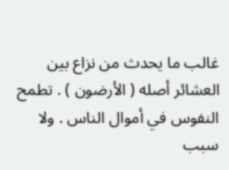غالب ما يحدث من نزاع بين العشائر أصله ( الأرضون ) . تطمح النفوس في أموال الناس . ولا سبب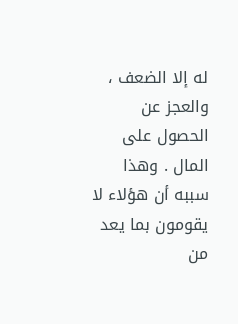له إلا الضعف ، والعجز عن الحصول على المال . وهذا سببه أن هؤلاء لا يقومون بما يعد من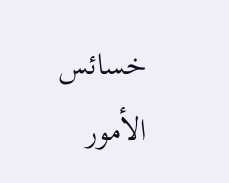خسائس الأمور